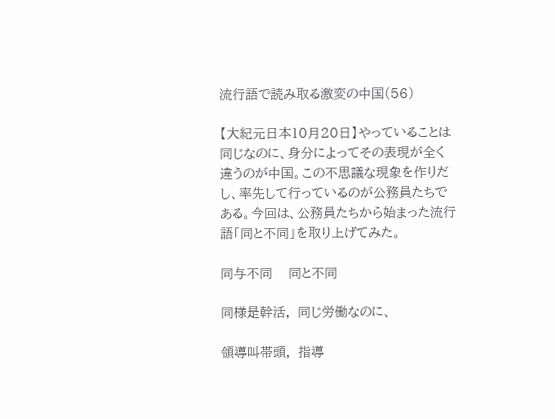流行語で読み取る激変の中国(56)

【大紀元日本10月20日】やっていることは同じなのに、身分によってその表現が全く違うのが中国。この不思議な現象を作りだし、率先して行っているのが公務員たちである。今回は、公務員たちから始まった流行語「同と不同」を取り上げてみた。

同与不同    同と不同

同様是幹活,  同じ労働なのに、

領導叫帯頭,  指導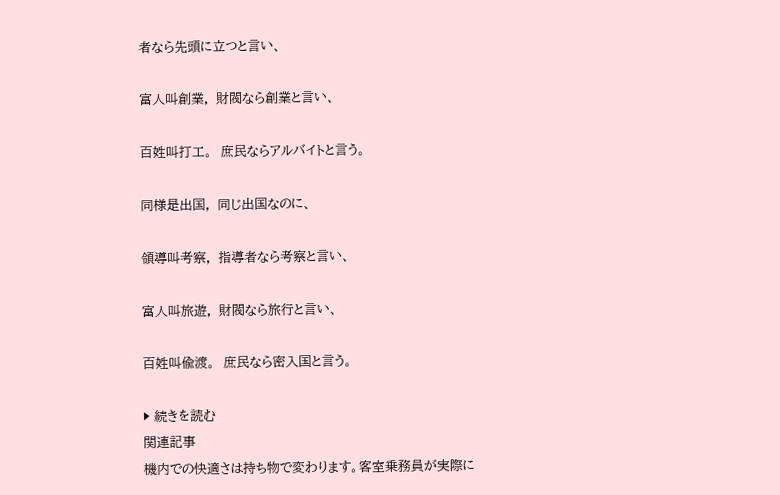者なら先頭に立つと言い、

富人叫創業,  財閥なら創業と言い、

百姓叫打工。  庶民ならアルバイトと言う。

同様是出国,  同じ出国なのに、

領導叫考察,  指導者なら考察と言い、

富人叫旅遊,  財閥なら旅行と言い、

百姓叫偸渡。  庶民なら密入国と言う。

▶ 続きを読む
関連記事
機内での快適さは持ち物で変わります。客室乗務員が実際に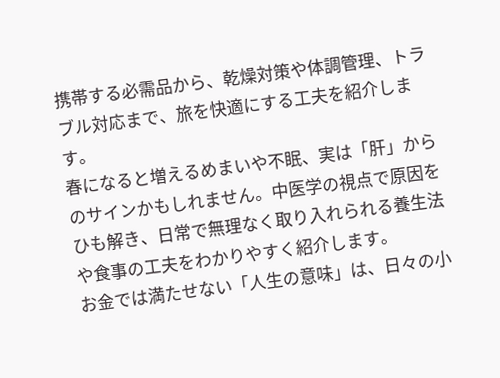携帯する必需品から、乾燥対策や体調管理、トラブル対応まで、旅を快適にする工夫を紹介します。
春になると増えるめまいや不眠、実は「肝」からのサインかもしれません。中医学の視点で原因をひも解き、日常で無理なく取り入れられる養生法や食事の工夫をわかりやすく紹介します。
お金では満たせない「人生の意味」は、日々の小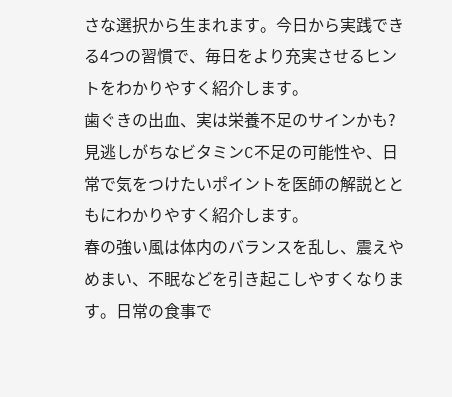さな選択から生まれます。今日から実践できる4つの習慣で、毎日をより充実させるヒントをわかりやすく紹介します。
歯ぐきの出血、実は栄養不足のサインかも?見逃しがちなビタミンC不足の可能性や、日常で気をつけたいポイントを医師の解説とともにわかりやすく紹介します。
春の強い風は体内のバランスを乱し、震えやめまい、不眠などを引き起こしやすくなります。日常の食事で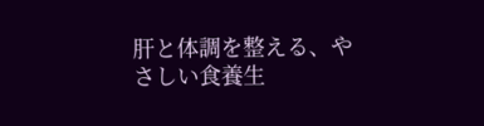肝と体調を整える、やさしい食養生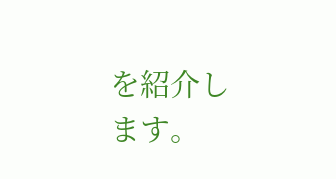を紹介します。